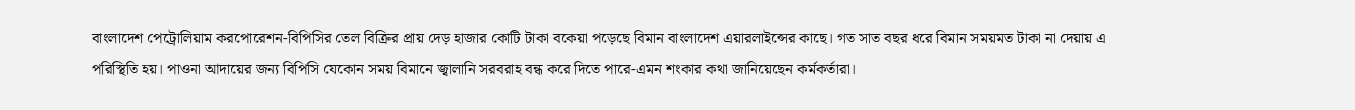বাংলাদেশ পেট্রোলিয়াম করপোরেশন-বিপিসির তেল বিক্রির প্রায় দেড় হাজার কোটি টাকা বকেয়া পড়েছে বিমান বাংলাদেশ এয়ারলাইন্সের কাছে। গত সাত বছর ধরে বিমান সময়মত টাকা না দেয়ায় এ পরিস্থিতি হয়। পাওনা আদায়ের জন্য বিপিসি যেকোন সময় বিমানে জ্বালানি সরবরাহ বন্ধ করে দিতে পারে-এমন শংকার কথা জানিয়েছেন কর্মকর্তারা।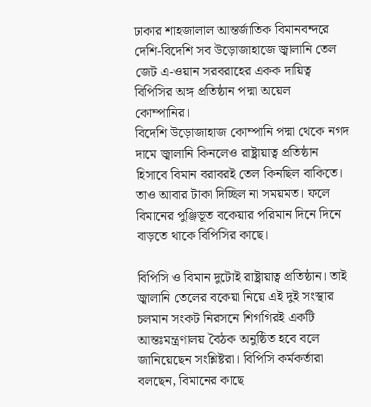ঢাকার শাহজালাল আন্তর্জাতিক বিমানবন্দরে দেশি-বিদেশি সব উড়োজাহাজে জ্বালানি তেল জেট এ-ওয়ান সরবরাহের একক দায়িত্ব বিপিসির অঙ্গ প্রতিষ্ঠান পদ্মা অয়েল কোম্পানির।
বিদেশি উড়োজাহাজ কোম্পানি পদ্মা থেকে নগদ দামে জ্বালানি কিনলেও রাষ্ট্রায়াত্ব প্রতিষ্ঠান হিসাবে বিমান বরাবরই তেল কিনছিল বাকিতে। তাও আবার টাকা দিচ্ছিল না সময়মত। ফলে বিমানের পুঞ্জিভূত বকেয়ার পরিমান দিনে দিনে বাড়তে থাকে বিপিসির কাছে।

বিপিসি ও বিমান দুটোই রাষ্ট্রায়াত্ব প্রতিষ্ঠান। তাই জ্বালানি তেলের বকেয়া নিয়ে এই দুই সংস্থার চলমান সংকট নিরসনে শিগগিরই একটি আন্তঃমন্ত্রণালয় বৈঠক অনুষ্ঠিত হবে বলে জানিয়েছেন সংশ্লিষ্টরা। বিপিসি কর্মকর্তারা বলছেন, বিমানের কাছে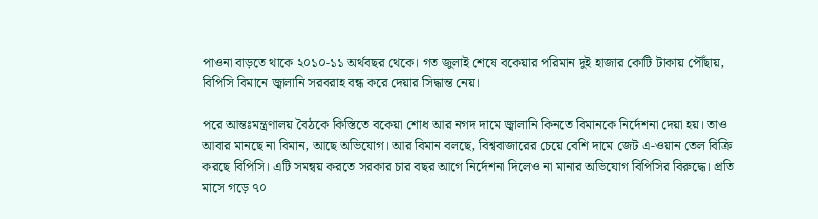পাওনা বাড়তে থাকে ২০১০-১১ অর্থবছর থেকে। গত জুলাই শেষে বকেয়ার পরিমান দুই হাজার কোটি টাকায় পৌঁছায়, বিপিসি বিমানে জ্বালানি সরবরাহ বন্ধ করে দেয়ার সিদ্ধান্ত নেয়।

পরে আন্তঃমন্ত্রণালয় বৈঠকে কিস্তিতে বকেয়া শোধ আর নগদ দামে জ্বালানি কিনতে বিমানকে নির্দেশনা দেয়া হয়। তাও আবার মানছে না বিমান, আছে অভিযোগ। আর বিমান বলছে, বিশ্ববাজারের চেয়ে বেশি দামে জেট এ-ওয়ান তেল বিক্রি করছে বিপিসি। এটি সমন্বয় করতে সরকার চার বছর আগে নির্দেশনা দিলেও না মানার অভিযোগ বিপিসির বিরুদ্ধে। প্রতি মাসে গড়ে ৭০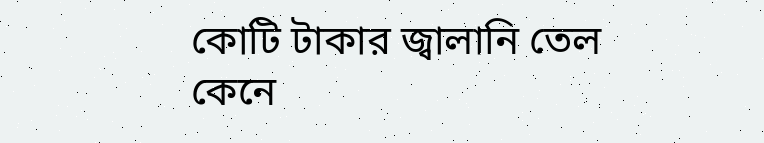কোটি টাকার জ্বালানি তেল কেনে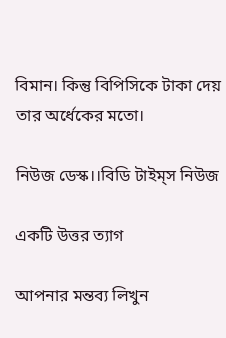বিমান। কিন্তু বিপিসিকে টাকা দেয় তার অর্ধেকের মতো।

নিউজ ডেস্ক।।বিডি টাইম্‌স নিউজ

একটি উত্তর ত্যাগ

আপনার মন্তব্য লিখুন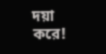দয়া করে!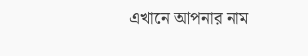এখানে আপনার নাম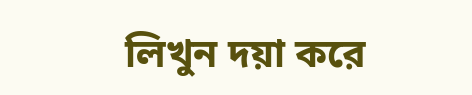লিখুন দয়া করে